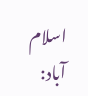اسلام آباد: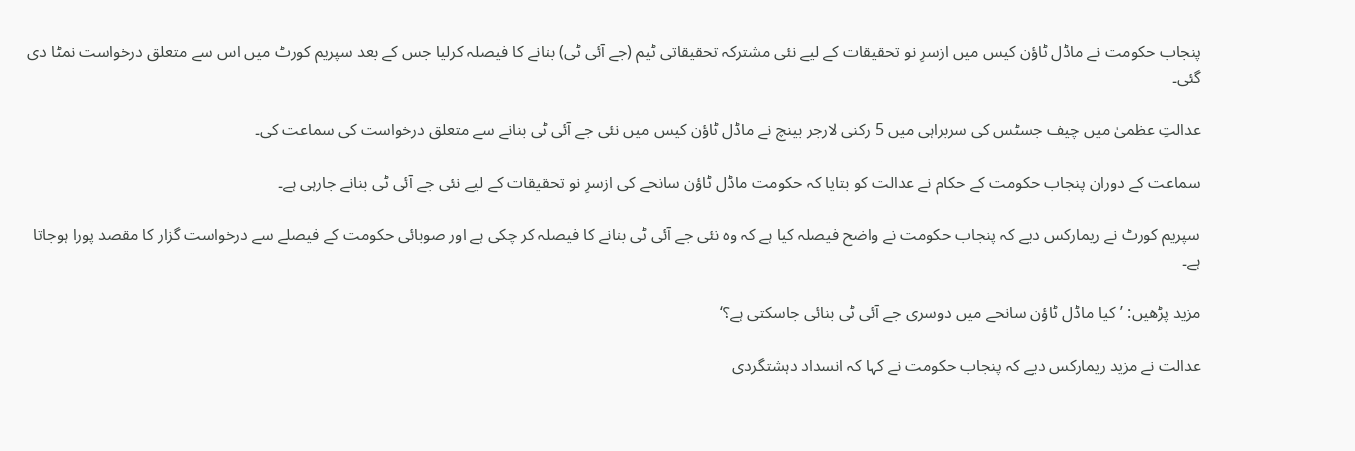پنجاب حکومت نے ماڈل ٹاؤن کیس میں ازسرِ نو تحقیقات کے لیے نئی مشترکہ تحقیقاتی ٹیم (جے آئی ٹی) بنانے کا فیصلہ کرلیا جس کے بعد سپریم کورٹ میں اس سے متعلق درخواست نمٹا دی گئی۔

عدالتِ عظمیٰ میں چیف جسٹس کی سربراہی میں 5 رکنی لارجر بینچ نے ماڈل ٹاؤن کیس میں نئی جے آئی ٹی بنانے سے متعلق درخواست کی سماعت کی۔

سماعت کے دوران پنجاب حکومت کے حکام نے عدالت کو بتایا کہ حکومت ماڈل ٹاؤن سانحے کی ازسرِ نو تحقیقات کے لیے نئی جے آئی ٹی بنانے جارہی ہے۔

سپریم کورٹ نے ریمارکس دیے کہ پنجاب حکومت نے واضح فیصلہ کیا ہے کہ وہ نئی جے آئی ٹی بنانے کا فیصلہ کر چکی ہے اور صوبائی حکومت کے فیصلے سے درخواست گزار کا مقصد پورا ہوجاتا ہے۔

مزید پڑھیں: ’کیا ماڈل ٹاؤن سانحے میں دوسری جے آئی ٹی بنائی جاسکتی ہے؟‘

عدالت نے مزید ریمارکس دیے کہ پنجاب حکومت نے کہا کہ انسداد دہشتگردی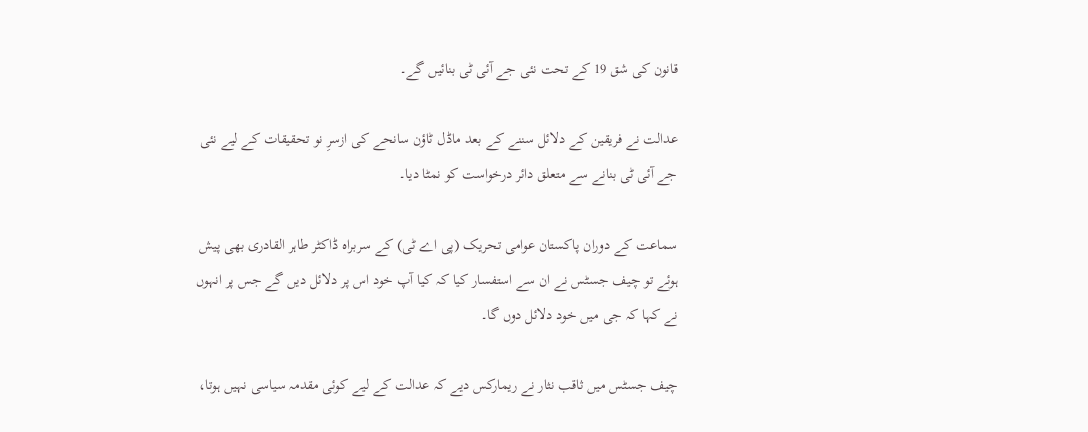قانون کی شق 19 کے تحت نئی جے آئی ٹی بنائیں گے۔

عدالت نے فریقین کے دلائل سننے کے بعد ماڈل ٹاؤن سانحے کی ازسرِ نو تحقیقات کے لیے نئی جے آئی ٹی بنانے سے متعلق دائر درخواست کو نمٹا دیا۔

سماعت کے دوران پاکستان عوامی تحریک (پی اے ٹی) کے سربراہ ڈاکٹر طاہر القادری بھی پیش ہوئے تو چیف جسٹس نے ان سے استفسار کیا کہ کیا آپ خود اس پر دلائل دیں گے جس پر انہوں نے کہا کہ جی میں خود دلائل دوں گا۔

چیف جسٹس میں ثاقب نثار نے ریمارکس دیے کہ عدالت کے لیے کوئی مقدمہ سیاسی نہیں ہوتا،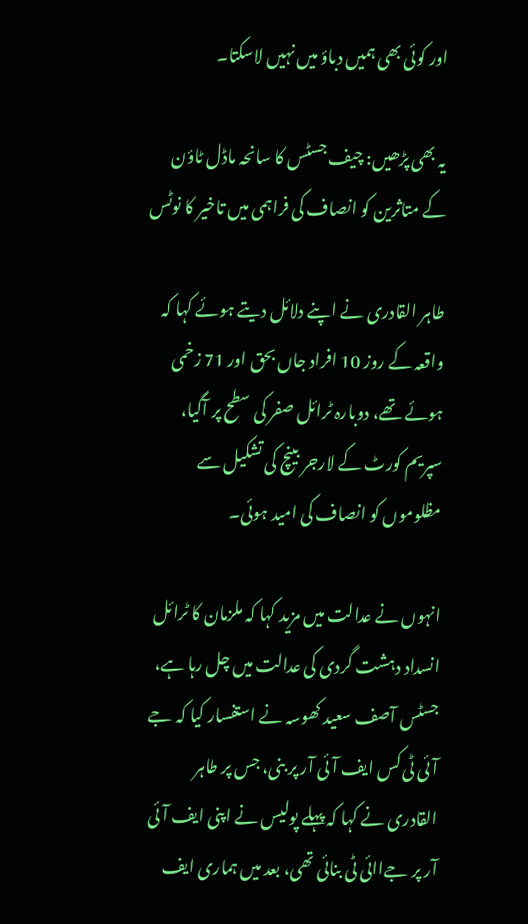اور کوئی بھی ہمیں دباؤ میں نہیں لاسکتا۔

یہ بھی پڑھیں: چیف جسٹس کا سانحہ ماڈل ٹاؤن کے متاثرین کو انصاف کی فراہمی میں تاخیر کا نوٹس

طاہر القادری نے اپنے دلائل دیتے ہوئے کہا کہ واقعہ کے روز 10 افراد جاں بحق اور 71 زخمی ہوئے تھے، دوبارہ ٹرائل صفر کی سطح پر آگیا، سپریم کورٹ کے لارجر بینچ کی تشکیل سے مظلوموں کو انصاف کی امید ہوئی۔

انہوں نے عدالت میں مزید کہا کہ ملزمان کا ٹرائل انسداد دہشت گردی کی عدالت میں چل رہا ہے، جسٹس آصف سعید کھوسہ نے استفسار کیا کہ جے آئی ٹی کس ایف آئی آر پر بنی، جس پر طاہر القادری نے کہا کہ پہلے پولیس نے اپنی ایف آئی آر پر جےاائی ٹی بنائی تھی، بعد میں ہماری ایف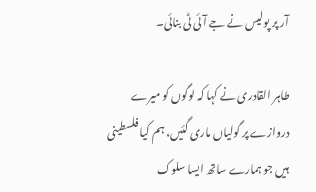آر پر پولیس نے جے آئی ٹی بنائی۔

طاہر القادری نے کہا کہ لوگوں کو میرے دروازے پر گولیاں ماری گئیں، ہم کیا فلسطینی ہیں جو ہمارے ساتھ ایسا سلوک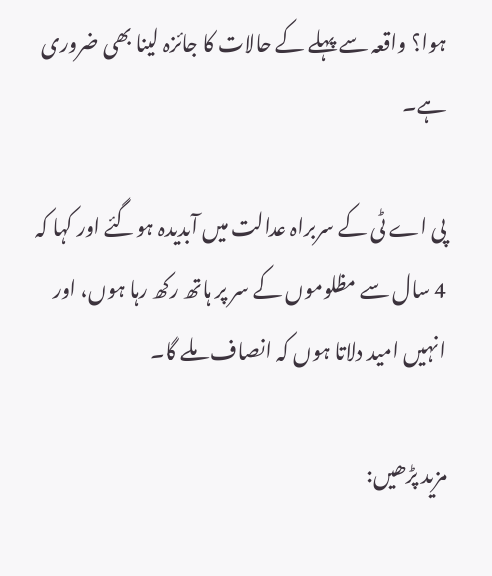ہوا؟ واقعہ سے پہلے کے حالات کا جائزہ لینا بھی ضروری ہے۔

پی اے ٹی کے سربراہ عدالت میں آبدیدہ ہوگئے اور کہا کہ 4 سال سے مظلوموں کے سر پر ہاتھ رکھ رہا ہوں، اور انہیں امید دلاتا ہوں کہ انصاف ملے گا۔

مزید پڑھیں: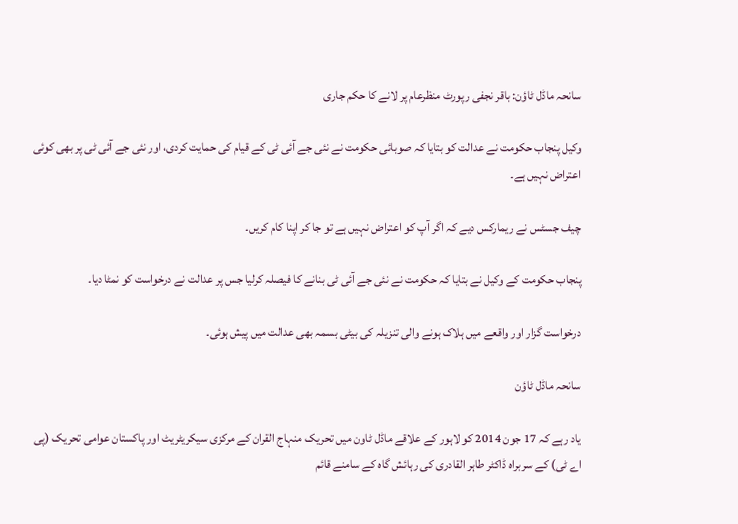سانحہ ماڈل ٹاؤن: باقر نجفی رپورٹ منظرعام پر لانے کا حکم جاری

وکیل پنجاب حکومت نے عدالت کو بتایا کہ صوبائی حکومت نے نئی جے آئی ٹی کے قیام کی حمایت کردی، اور نئی جے آئی ٹی پر بھی کوئی اعتراض نہیں ہے۔

چیف جسٹس نے ریمارکس دیے کہ اگر آپ کو اعتراض نہیں ہے تو جا کر اپنا کام کریں۔

پنجاب حکومت کے وکیل نے بتایا کہ حکومت نے نئی جے آئی ٹی بنانے کا فیصلہ کرلیا جس پر عدالت نے درخواست کو نمٹا دیا۔

درخواست گزار اور واقعے میں ہلاک ہونے والی تنزیلہ کی بیٹی بسمہ بھی عدالت میں پیش ہوئی۔

سانحہ ماڈل ٹاؤن

یاد رہے کہ 17 جون 2014 کو لاہور کے علاقے ماڈل ٹاون میں تحریک منہاج القران کے مرکزی سیکریٹریٹ اور پاکستان عوامی تحریک (پی اے ٹی) کے سربراہ ڈاکٹر طاہر القادری کی رہائش گاہ کے سامنے قائم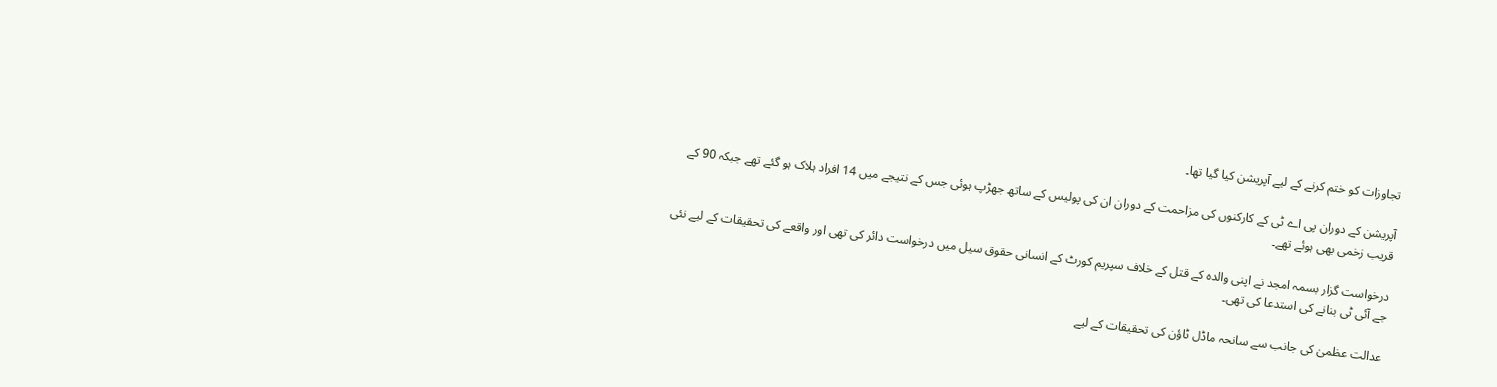تجاوزات کو ختم کرنے کے لیے آپریشن کیا گیا تھا۔

آپریشن کے دوران پی اے ٹی کے کارکنوں کی مزاحمت کے دوران ان کی پولیس کے ساتھ جھڑپ ہوئی جس کے نتیجے میں 14 افراد ہلاک ہو گئے تھے جبکہ 90 کے قریب زخمی بھی ہوئے تھے۔

درخواست گزار بسمہ امجد نے اپنی والدہ کے قتل کے خلاف سپریم کورٹ کے انسانی حقوق سیل میں درخواست دائر کی تھی اور واقعے کی تحقیقات کے لیے نئی جے آئی ٹی بنانے کی استدعا کی تھی۔

عدالت عظمیٰ کی جانب سے سانحہ ماڈل ٹاؤن کی تحقیقات کے لیے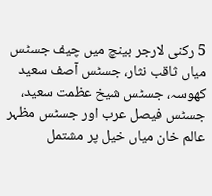5 رکنی لارجر بینچ میں چیف جسٹس میاں ثاقب نثار، جسٹس آصف سعید کھوسہ، جسٹس شیخ عظمت سعید، جسٹس فیصل عرب اور جسٹس مظہر عالم خان میاں خیل پر مشتمل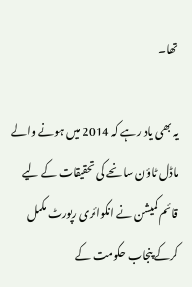تھا۔

یہ بھی یاد رہے کہ 2014 میں ہونے والے ماڈل ٹاؤن سانحے کی تحقیقات کے لیے قائم کمیشن نے انکوائری رپورٹ مکمل کرکے پنجاب حکومت کے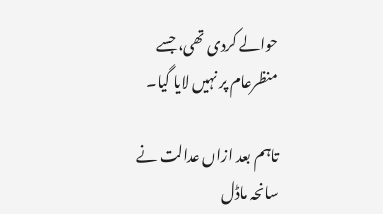حوالے کردی تھی، جسے منظرعام پر نہیں لایا گیا۔

تاہم بعد ازاں عدالت نے سانحہ ماڈل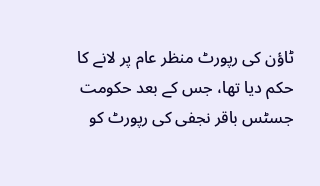ٹاؤن کی رپورٹ منظر عام پر لانے کا حکم دیا تھا، جس کے بعد حکومت جسٹس باقر نجفی کی رپورٹ کو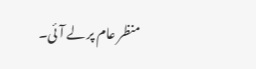منظر عام پر لے آئی۔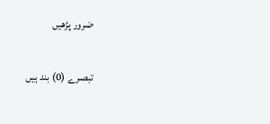ضرور پڑھیں

تبصرے (0) بند ہیں